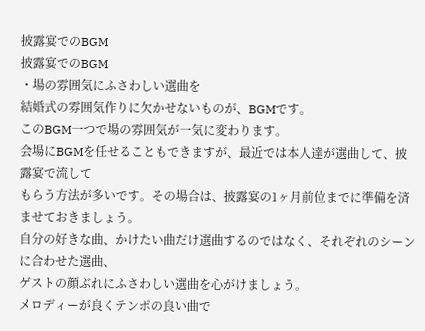披露宴でのBGM
披露宴でのBGM
・場の雰囲気にふさわしい選曲を
結婚式の雰囲気作りに欠かせないものが、BGMです。
このBGM一つで場の雰囲気が一気に変わります。
会場にBGMを任せることもできますが、最近では本人達が選曲して、披露宴で流して
もらう方法が多いです。その場合は、披露宴の1ヶ月前位までに準備を済ませておきましょう。
自分の好きな曲、かけたい曲だけ選曲するのではなく、それぞれのシーンに合わせた選曲、
ゲストの顔ぶれにふさわしい選曲を心がけましょう。
メロディーが良くテンポの良い曲で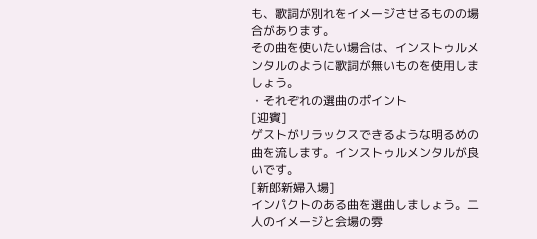も、歌詞が別れをイメージさせるものの場合があります。
その曲を使いたい場合は、インストゥルメンタルのように歌詞が無いものを使用しましょう。
・それぞれの選曲のポイント
[迎賓]
ゲストがリラックスできるような明るめの曲を流します。インストゥルメンタルが良いです。
[新郎新婦入場]
インパクトのある曲を選曲しましょう。二人のイメージと会場の雰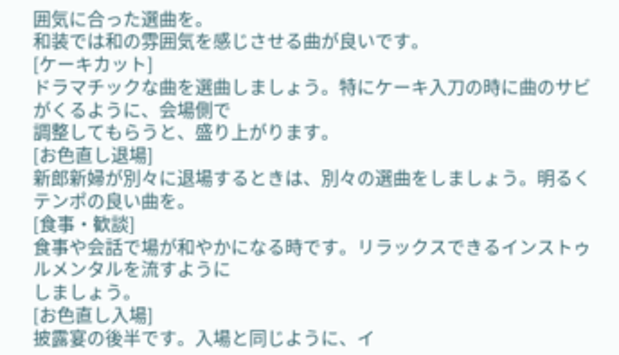囲気に合った選曲を。
和装では和の雰囲気を感じさせる曲が良いです。
[ケーキカット]
ドラマチックな曲を選曲しましょう。特にケーキ入刀の時に曲のサビがくるように、会場側で
調整してもらうと、盛り上がります。
[お色直し退場]
新郎新婦が別々に退場するときは、別々の選曲をしましょう。明るくテンポの良い曲を。
[食事・歓談]
食事や会話で場が和やかになる時です。リラックスできるインストゥルメンタルを流すように
しましょう。
[お色直し入場]
披露宴の後半です。入場と同じように、イ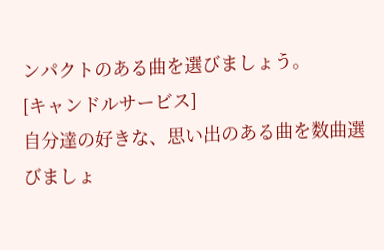ンパクトのある曲を選びましょう。
[キャンドルサービス]
自分達の好きな、思い出のある曲を数曲選びましょ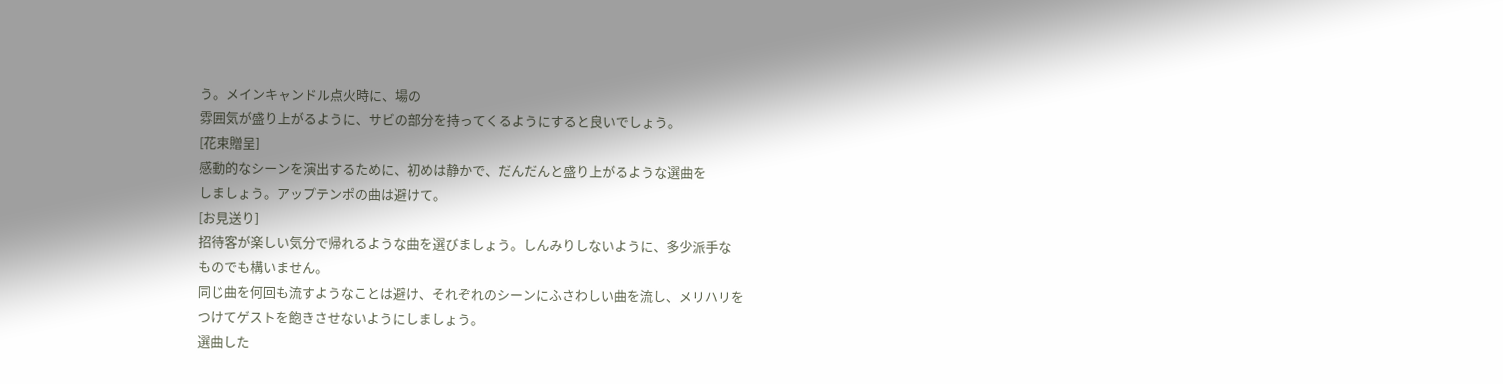う。メインキャンドル点火時に、場の
雰囲気が盛り上がるように、サビの部分を持ってくるようにすると良いでしょう。
[花束贈呈]
感動的なシーンを演出するために、初めは静かで、だんだんと盛り上がるような選曲を
しましょう。アップテンポの曲は避けて。
[お見送り]
招待客が楽しい気分で帰れるような曲を選びましょう。しんみりしないように、多少派手な
ものでも構いません。
同じ曲を何回も流すようなことは避け、それぞれのシーンにふさわしい曲を流し、メリハリを
つけてゲストを飽きさせないようにしましょう。
選曲した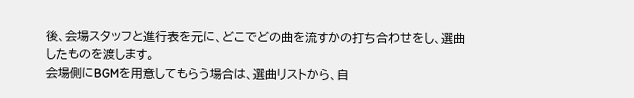後、会場スタッフと進行表を元に、どこでどの曲を流すかの打ち合わせをし、選曲
したものを渡します。
会場側にBGMを用意してもらう場合は、選曲リストから、自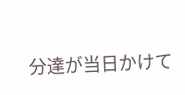分達が当日かけて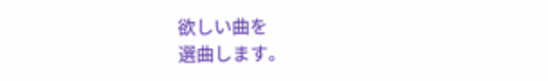欲しい曲を
選曲します。